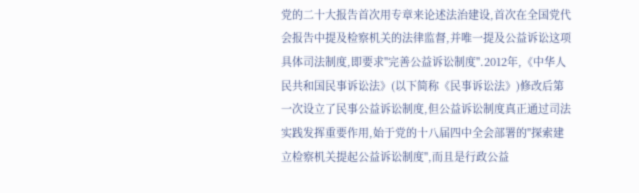党的二十大报告首次用专章来论述法治建设,首次在全国党代会报告中提及检察机关的法律监督,并唯一提及公益诉讼这项具体司法制度,即要求"完善公益诉讼制度".2012年,《中华人民共和国民事诉讼法》(以下简称《民事诉讼法》)修改后第一次设立了民事公益诉讼制度,但公益诉讼制度真正通过司法实践发挥重要作用,始于党的十八届四中全会部署的"探索建立检察机关提起公益诉讼制度",而且是行政公益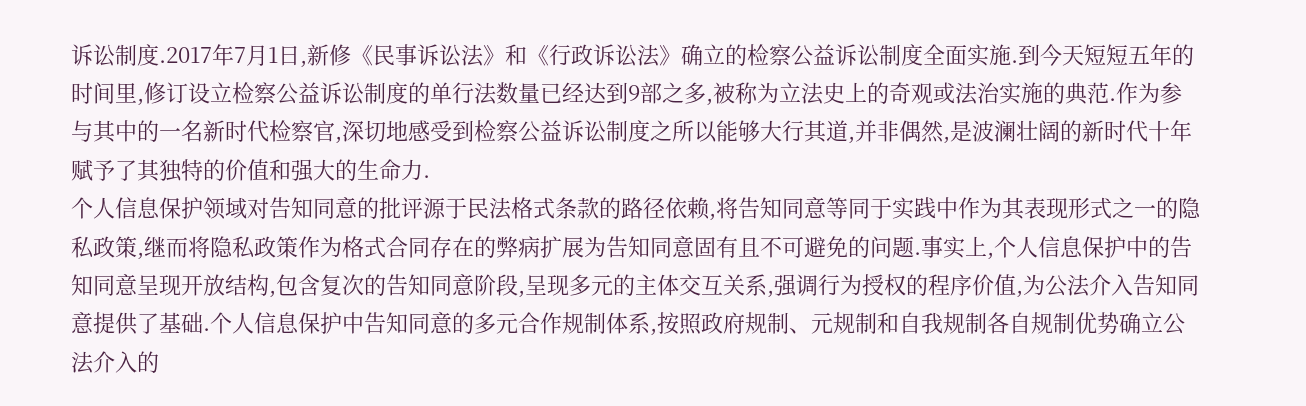诉讼制度.2017年7月1日,新修《民事诉讼法》和《行政诉讼法》确立的检察公益诉讼制度全面实施.到今天短短五年的时间里,修订设立检察公益诉讼制度的单行法数量已经达到9部之多,被称为立法史上的奇观或法治实施的典范.作为参与其中的一名新时代检察官,深切地感受到检察公益诉讼制度之所以能够大行其道,并非偶然,是波澜壮阔的新时代十年赋予了其独特的价值和强大的生命力.
个人信息保护领域对告知同意的批评源于民法格式条款的路径依赖,将告知同意等同于实践中作为其表现形式之一的隐私政策,继而将隐私政策作为格式合同存在的弊病扩展为告知同意固有且不可避免的问题.事实上,个人信息保护中的告知同意呈现开放结构,包含复次的告知同意阶段,呈现多元的主体交互关系,强调行为授权的程序价值,为公法介入告知同意提供了基础.个人信息保护中告知同意的多元合作规制体系,按照政府规制、元规制和自我规制各自规制优势确立公法介入的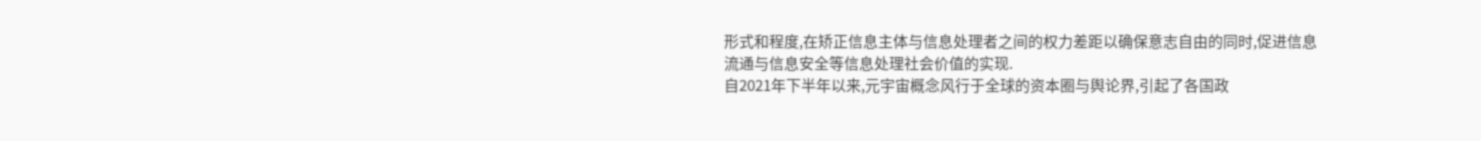形式和程度,在矫正信息主体与信息处理者之间的权力差距以确保意志自由的同时,促进信息流通与信息安全等信息处理社会价值的实现.
自2021年下半年以来,元宇宙概念风行于全球的资本圈与舆论界,引起了各国政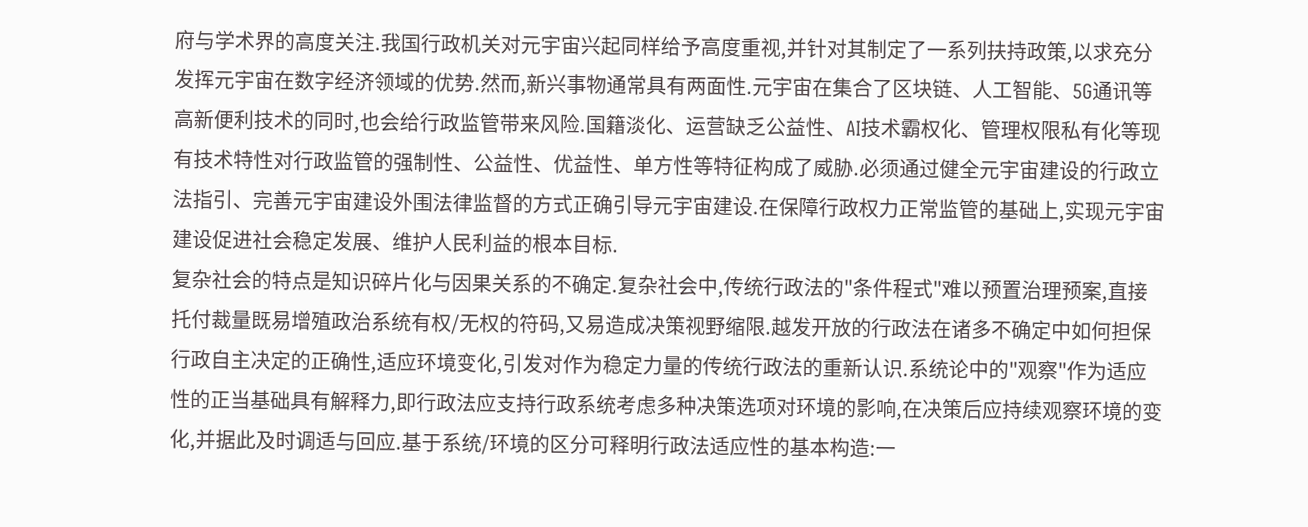府与学术界的高度关注.我国行政机关对元宇宙兴起同样给予高度重视,并针对其制定了一系列扶持政策,以求充分发挥元宇宙在数字经济领域的优势.然而,新兴事物通常具有两面性.元宇宙在集合了区块链、人工智能、5G通讯等高新便利技术的同时,也会给行政监管带来风险.国籍淡化、运营缺乏公益性、AI技术霸权化、管理权限私有化等现有技术特性对行政监管的强制性、公益性、优益性、单方性等特征构成了威胁.必须通过健全元宇宙建设的行政立法指引、完善元宇宙建设外围法律监督的方式正确引导元宇宙建设.在保障行政权力正常监管的基础上,实现元宇宙建设促进社会稳定发展、维护人民利益的根本目标.
复杂社会的特点是知识碎片化与因果关系的不确定.复杂社会中,传统行政法的"条件程式"难以预置治理预案,直接托付裁量既易增殖政治系统有权/无权的符码,又易造成决策视野缩限.越发开放的行政法在诸多不确定中如何担保行政自主决定的正确性,适应环境变化,引发对作为稳定力量的传统行政法的重新认识.系统论中的"观察"作为适应性的正当基础具有解释力,即行政法应支持行政系统考虑多种决策选项对环境的影响,在决策后应持续观察环境的变化,并据此及时调适与回应.基于系统/环境的区分可释明行政法适应性的基本构造:一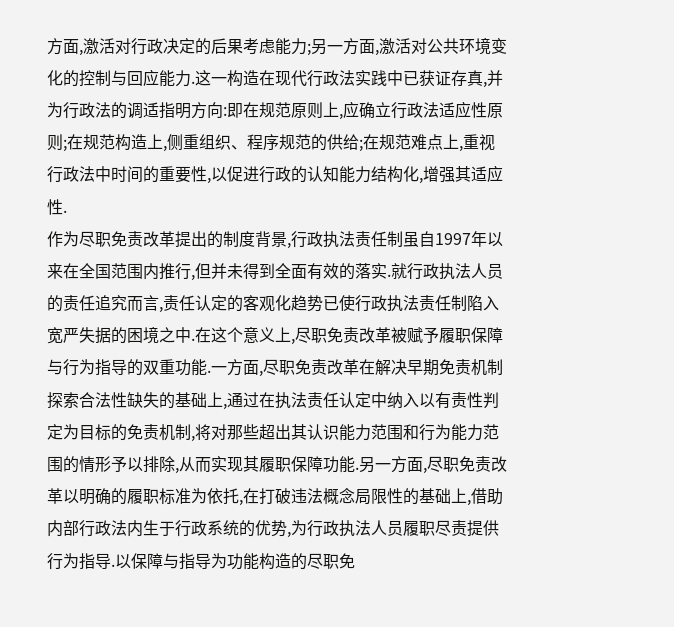方面,激活对行政决定的后果考虑能力;另一方面,激活对公共环境变化的控制与回应能力.这一构造在现代行政法实践中已获证存真,并为行政法的调适指明方向:即在规范原则上,应确立行政法适应性原则;在规范构造上,侧重组织、程序规范的供给;在规范难点上,重视行政法中时间的重要性,以促进行政的认知能力结构化,增强其适应性.
作为尽职免责改革提出的制度背景,行政执法责任制虽自1997年以来在全国范围内推行,但并未得到全面有效的落实.就行政执法人员的责任追究而言,责任认定的客观化趋势已使行政执法责任制陷入宽严失据的困境之中.在这个意义上,尽职免责改革被赋予履职保障与行为指导的双重功能.一方面,尽职免责改革在解决早期免责机制探索合法性缺失的基础上,通过在执法责任认定中纳入以有责性判定为目标的免责机制,将对那些超出其认识能力范围和行为能力范围的情形予以排除,从而实现其履职保障功能.另一方面,尽职免责改革以明确的履职标准为依托,在打破违法概念局限性的基础上,借助内部行政法内生于行政系统的优势,为行政执法人员履职尽责提供行为指导.以保障与指导为功能构造的尽职免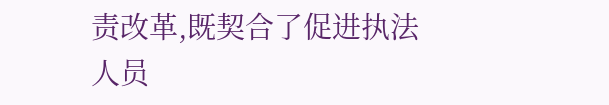责改革,既契合了促进执法人员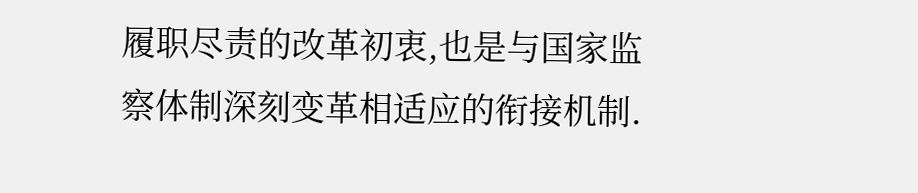履职尽责的改革初衷,也是与国家监察体制深刻变革相适应的衔接机制.